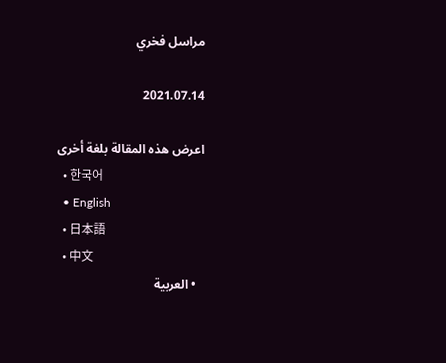مراسل فخري

2021.07.14

اعرض هذه المقالة بلغة أخرى
  • 한국어
  • English
  • 日本語
  • 中文
  • العربية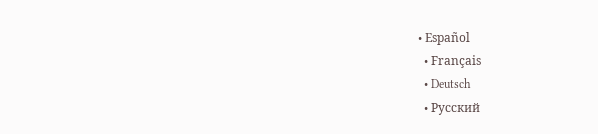• Español
  • Français
  • Deutsch
  • Pусский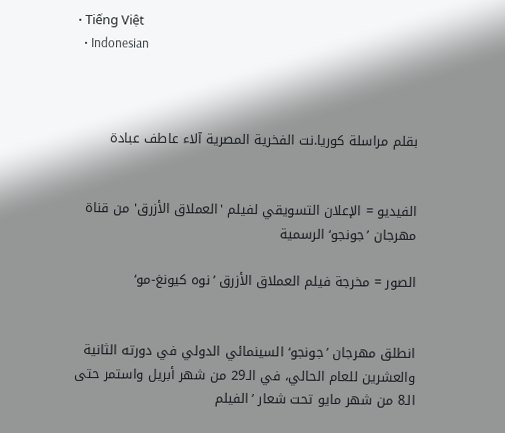• Tiếng Việt
  • Indonesian



بقلم مراسلة كوريا.نت الفخرية المصرية آلاء عاطف عبادة


الفيديو = الإعلان التسويقي لفيلم 'العملاق الأزرق' من قناة مهرجان ’جونجو‘ الرسمية

الصور = مخرجة فيلم العملاق الأزرق ’نوه كيونغ-مو‘


انطلق مهرجان ’جونجو‘ السينمائي الدولي في دورته الثانية والعشرين للعام الحالي، في الـ29 من شهر أبريل واستمر حتى الـ8 من شهر مايو تحت شعار ’الفيلم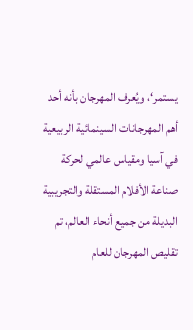يستمر‘، ويُعرف المهرجان بأنه أحد أهم المهرجانات السينمائية الربيعية في آسيا ومقياس عالمي لحركة صناعة الأفلام المستقلة والتجريبية البديلة من جميع أنحاء العالم، تم تقليص المهرجان للعام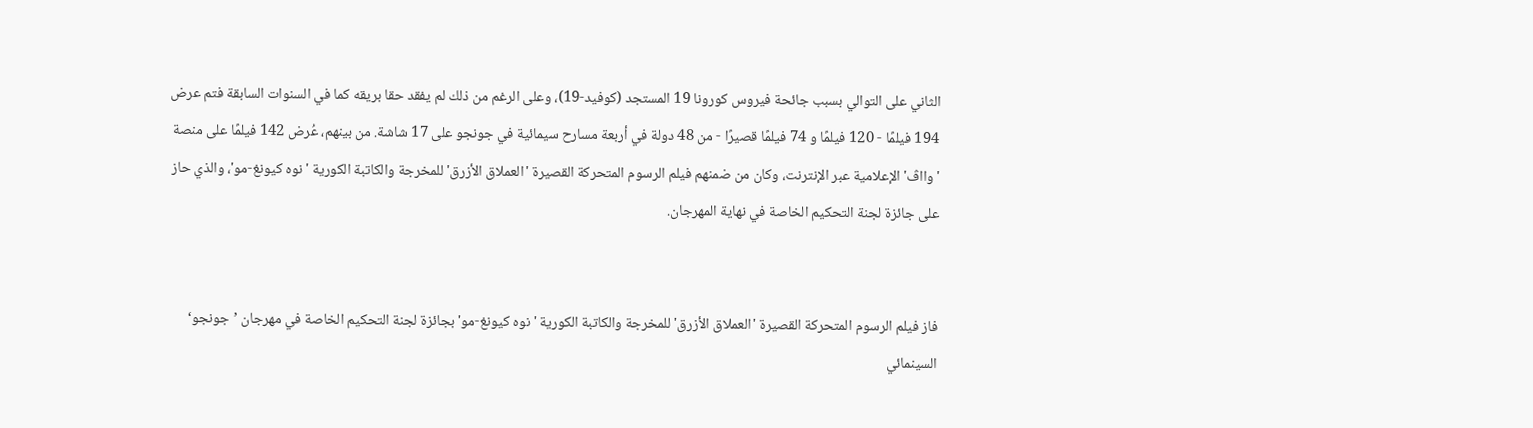الثاني على التوالي بسبب جائحة فيروس كورونا 19 المستجد (كوفيد-19)، وعلى الرغم من ذلك لم يفقد حقا بريقه كما في السنوات السابقة فتم عرض 194 فيلمًا - 120 فيلمًا و 74 فيلمًا قصيرًا - من 48 دولة في أربعة مسارح سيمائية في جونجو على 17 شاشة. من بينهم، عُرض 142 فيلمًا على منصة 'وااڤ' الإعلامية عبر الإنترنت، وكان من ضمنهم فيلم الرسوم المتحركة القصيرة 'العملاق الأزرق' للمخرجة والكاتبة الكورية 'نوه كيونغ-مو'، والذي حاز على جائزة لجنة التحكيم الخاصة في نهاية المهرجان.


فاز فيلم الرسوم المتحركة القصيرة 'العملاق الأزرق' للمخرجة والكاتبة الكورية 'نوه كيونغ-مو' بجائزة لجنة التحكيم الخاصة في مهرجان ’جونجو‘ السينمائي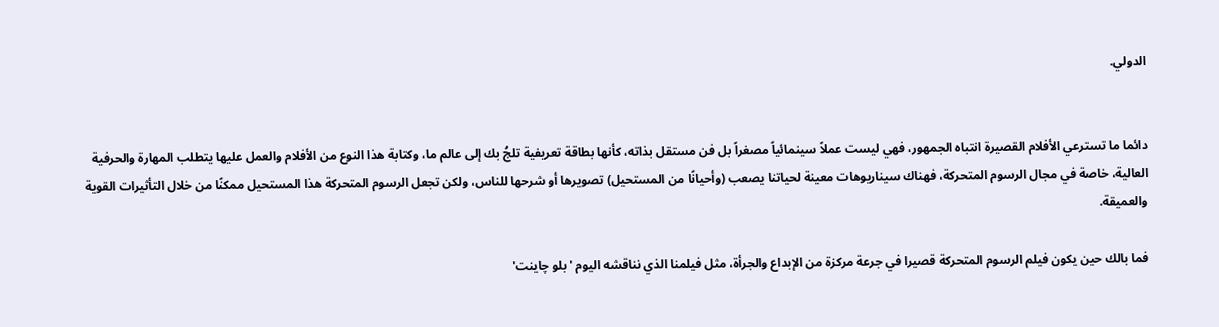الدولي.


دائما ما تسترعي الأفلام القصيرة انتباه الجمهور، فهي ليست عملاً سينمائياً مصغراً بل فن مستقل بذاته، كأنها بطاقة تعريفية تلجُ بك إلى عالم ما، وكتابة هذا النوع من الأفلام والعمل عليها يتطلب المهارة والحرفية العالية، خاصة في مجال الرسوم المتحركة، فهناك سيناريوهات معينة لحياتنا يصعب (وأحيانًا من المستحيل) تصويرها أو شرحها للناس، ولكن تجعل الرسوم المتحركة هذا المستحيل ممكنًا من خلال التأثيرات القوية والعميقة.

فما بالك حين يكون فيلم الرسوم المتحركة قصيرا في جرعة مركزة من الإبداع والجرأة، مثل فيلمنا الذي نناقشه اليوم 'بلو چاينت'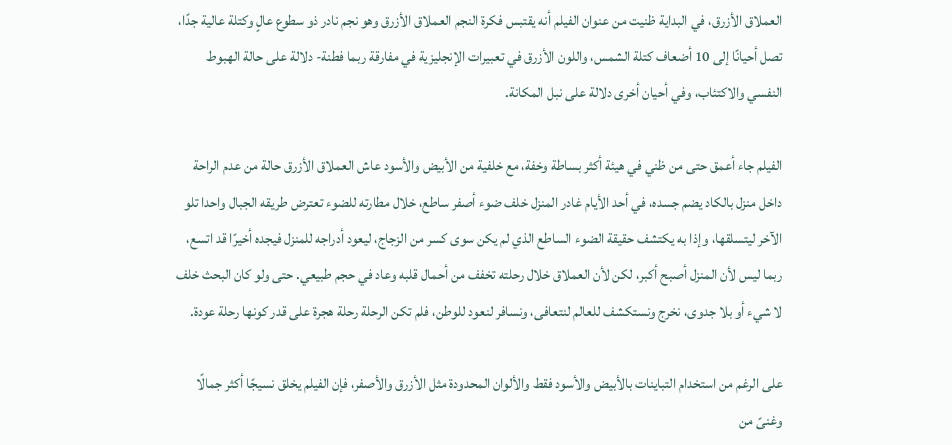العملاق الأزرق، في البداية ظنيت من عنوان الفيلم أنه يقتبس فكرة النجم العملاق الأزرق وهو نجم نادر ذو سطوع عالٍ وكتلة عالية جدًا، تصل أحيانًا إلى 10 أضعاف كتلة الشمس، واللون الأزرق في تعبيرات الإنجليزية في مفارقة ربما فطنة- دلالة على حالة الهبوط النفسي والاكتئاب، وفي أحيان أخرى دلالة على نبل المكانة.

الفيلم جاء أعمق حتى من ظني في هيئة أكثر بساطة وخفة، مع خلفية من الأبيض والأسود عاش العملاق الأزرق حالة من عدم الراحة داخل منزل بالكاد يضم جسده، في أحد الأيام غادر المنزل خلف ضوء أصفر ساطع، خلال مطارته للضوء تعترض طريقه الجبال واحدا تلو الآخر ليتسلقها، وإذا به يكتشف حقيقة الضوء الساطع الذي لم يكن سوى كسر من الزجاج، ليعود أدراجه للمنزل فيجده أخيرًا قد اتسع، ربما ليس لأن المنزل أصبح أكبر، لكن لأن العملاق خلال رحلته تخفف من أحمال قلبه وعاد في حجم طبيعي. حتى ولو كان البحث خلف لا شيء أو بلا جدوى، نخرج ونستكشف للعالم لنتعافى، ونسافر لنعود للوطن، فلم تكن الرحلة رحلة هجرة على قدر كونها رحلة عودة.

على الرغم من استخدام التباينات بالأبيض والأسود فقط والألوان المحدودة مثل الأزرق والأصفر، فإن الفيلم يخلق نسيجًا أكثر جمالًا وغنىً من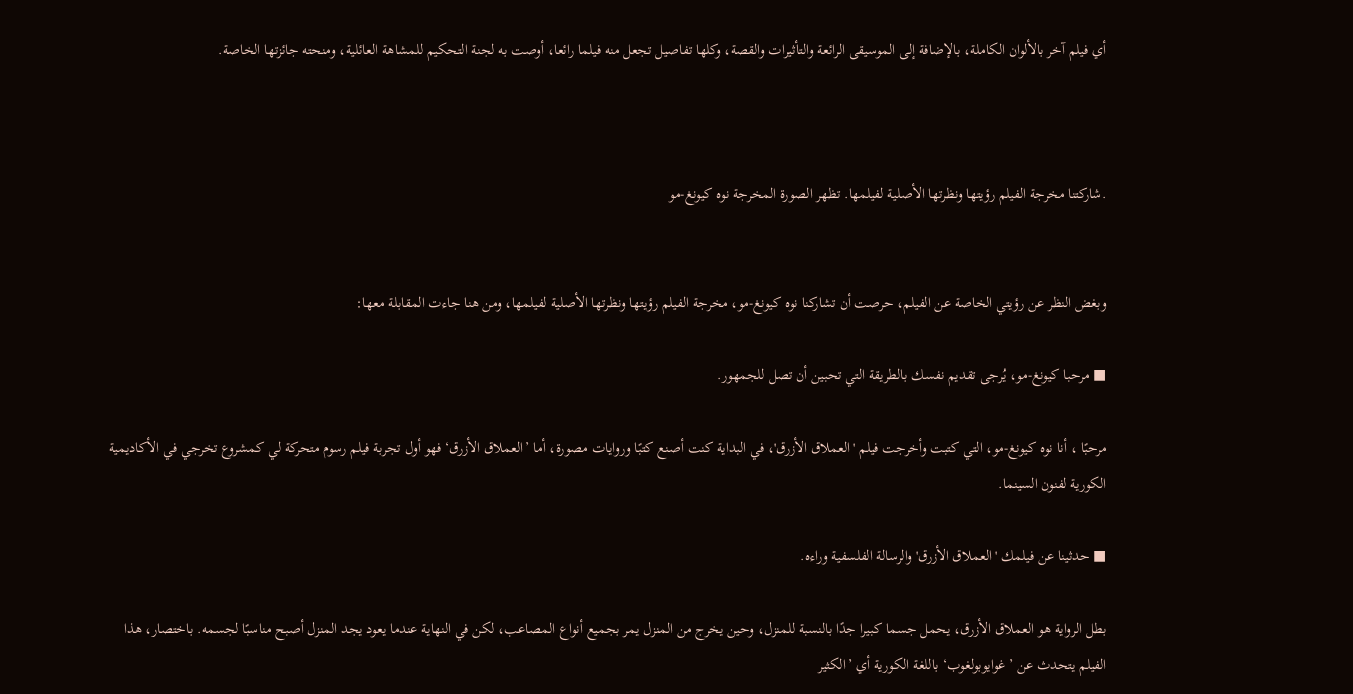أي فيلم آخر بالألوان الكاملة، بالإضافة إلى الموسيقى الرائعة والتأثيرات والقصة، وكلها تفاصيل تجعل منه فيلما رائعا، أوصت به لجنة التحكيم للمشاهة العائلية، ومنحته جائزتها الخاصة.



.شاركتنا مخرجة الفيلم رؤيتها ونظرتها الأصلية لفيلمها. تظهر الصورة المخرجة نوه كيونغ-مو


وبغض النظر عن رؤيتي الخاصة عن الفيلم، حرصت أن تشاركنا نوه كيونغ-مو، مخرجة الفيلم رؤيتها ونظرتها الأصلية لفيلمها، ومن هنا جاءت المقابلة معها:

■ مرحبا كيونغ-مو، يُرجى تقديم نفسك بالطريقة التي تحبين أن تصل للجمهور.

مرحبًا ، أنا نوه كيونغ-مو، التي كتبت وأخرجت فيلم 'العملاق الأزرق'، في البداية كنت أصنع كتبًا وروايات مصورة، أما ’العملاق الأزرق‘ فهو أول تجربة فيلم رسوم متحركة لي كمشروع تخرجي في الأكاديمية الكورية لفنون السينما.

■ حدثينا عن فيلمك 'العملاق الأزرق' والرسالة الفلسفية وراءه.

بطل الرواية هو العملاق الأزرق، يحمل جسما كبيرا جدًا بالنسبة للمنزل، وحين يخرج من المنزل يمر بجميع أنواع المصاعب، لكن في النهاية عندما يعود يجد المنزل أصبح مناسبًا لجسمه. باختصار، هذا الفيلم يتحدث عن ’غوايوبولغوب‘ باللغة الكورية أي ’الكثير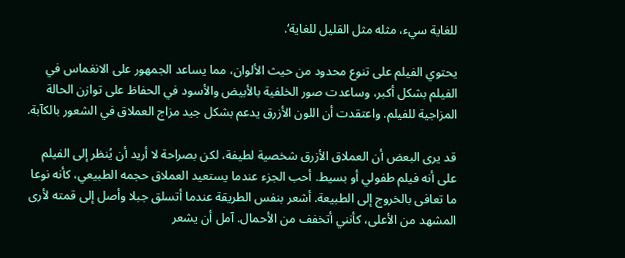للغاية سيء، مثله مثل القليل للغاية‘.

يحتوي الفيلم على تنوع محدود من حيث الألوان، مما يساعد الجمهور على الانغماس في الفيلم بشكل أكبر، وساعدت صور الخلفية بالأبيض والأسود في الحفاظ على توازن الحالة المزاجية للفيلم. واعتقدت أن اللون الأزرق يدعم بشكل جيد مزاج العملاق في الشعور بالكآبة.

قد يرى البعض أن العملاق الأزرق شخصية لطيفة، لكن بصراحة لا أريد أن يُنظر إلى الفيلم على أنه فيلم طفولي أو بسيط. أحب الجزء عندما يستعيد العملاق حجمه الطبيعي، كأنه نوعا ما تعافى بالخروج إلى الطبيعة. أشعر بنفس الطريقة عندما أتسلق جبلا وأصل إلى قمته لأرى المشهد من الأعلى، كأنني أتخفف من الأحمال. آمل أن يشعر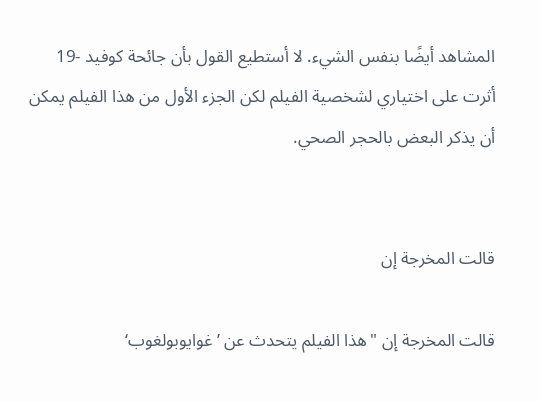المشاهد أيضًا بنفس الشيء. لا أستطيع القول بأن جائحة كوفيد -19 أثرت على اختياري لشخصية الفيلم لكن الجزء الأول من هذا الفيلم يمكن أن يذكر البعض بالحجر الصحي.


قالت المخرجة إن

قالت المخرجة إن "هذا الفيلم يتحدث عن ’غوايوبولغوب‘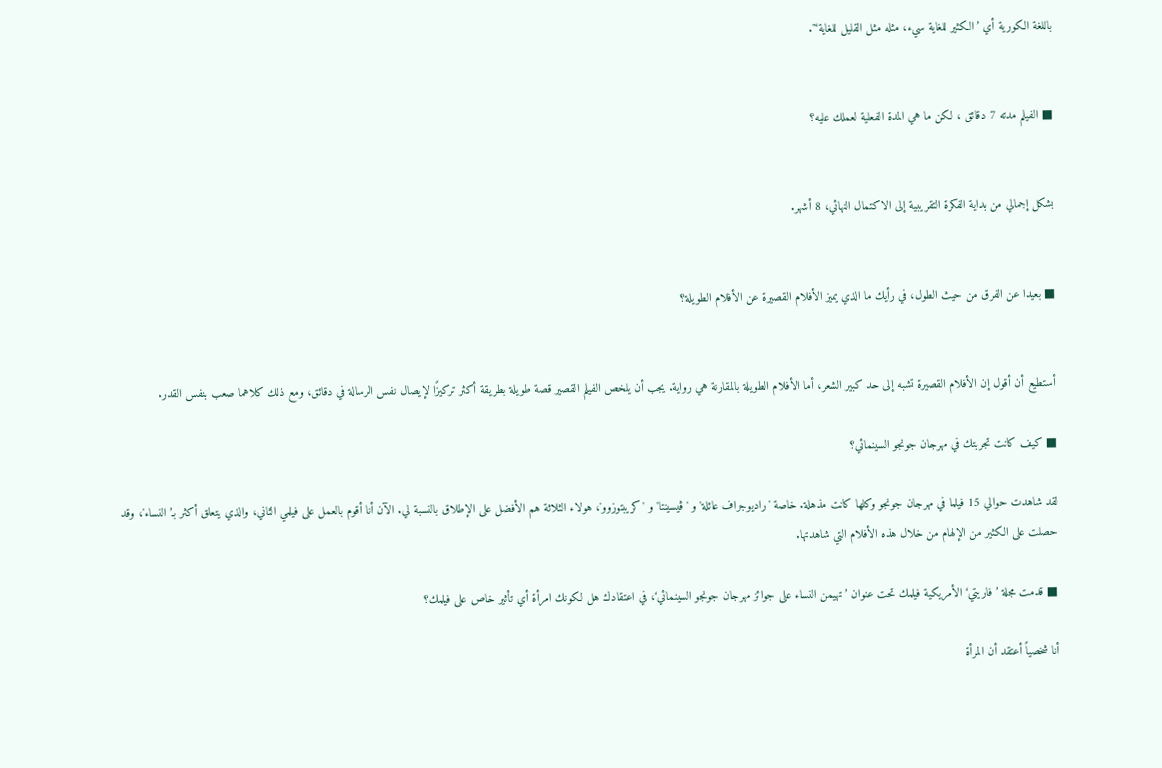باللغة الكورية أي ’الكثير للغاية سيء، مثله مثل القليل للغاية‘".


■ الفيلم مدته 7 دقائق ، لكن ما هي المدة الفعلية لعملك عليه؟


بشكل إجمالي من بداية الفكرة التقريبية إلى الاكتمال النهائي، 8 أشهر.


■ بعيدا عن الفرق من حيث الطول، في رأيك ما الذي يميز الأفلام القصيرة عن الأفلام الطويلة؟


أستطيع أن أقول إن الأفلام القصيرة تشبه إلى حد كبير الشعر، أما الأفلام الطويلة بالمقارنة هي رواية. يجب أن يلخص الفيلم القصير قصة طويلة بطريقة أكثر تركيزًا لإيصال نفس الرسالة في دقائق، ومع ذلك كلاهما صعب بنفس القدر.

■ كيف كانت تجربتك في مهرجان جونجو السينمائي؟

لقد شاهدت حوالي 15 فيلما في مهرجان جونجو وكلها كانت مذهلة. خاصة 'راديوجراف عائلة' و 'ڤيسينتا' و 'كريبتوزوو'، هولاء الثلاثة هم الأفضل على الإطلاق بالنسبة لي. الآن أنا أقوم بالعمل على فيلمي الثاني، والذي يتعلق أكثر بـ’النساء'، وقد حصلت على الكثير من الإلهام من خلال هذه الأفلام التي شاهدتها.

■ قدمت مجلة ’فاريتي‘ الأمريكية فيلمك تحت عنوان ’تهيمن النساء على جوائز مهرجان جونجو السينمائي‘، في اعتقادك هل لكونك امرأة أي تأثير خاص على فيلمك؟

أنا شخصياً أعتقد أن المرأة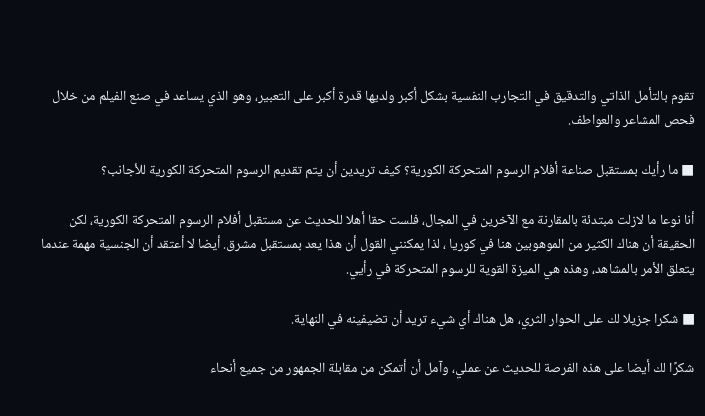تقوم بالتأمل الذاتي والتدقيق في التجارب النفسية بشكل أكبر ولديها قدرة أكبر على التعبير، وهو الذي يساعد في صنع الفيلم من خلال فحص المشاعر والعواطف.

■ ما رأيك بمستقبل صناعة أفلام الرسوم المتحركة الكورية؟ كيف تريدين أن يتم تقديم الرسوم المتحركة الكورية للأجانب؟

أنا نوعا ما لازلت مبتدئة بالمقارنة مع الآخرين في المجال، فلست حقا أهلا للحديث عن مستقبل أفلام الرسوم المتحركة الكورية، لكن الحقيقة أن هناك الكثير من الموهوبين هنا في كوريا ، لذا يمكنني القول أن هذا يعد بمستقبل مشرق. أيضا لا أعتقد أن الجنسية مهمة عندما يتعلق الأمر بالمشاهد، وهذه هي الميزة القوية للرسوم المتحركة في رأيي.

■ شكرا جزيلا لك على الحوار الثري، هل هناك أي شيء تريد أن تضيفينه في النهاية.

شكرًا لك أيضا على هذه الفرصة للحديث عن عملي، وآمل أن أتمكن من مقابلة الجمهور من جميع أنحاء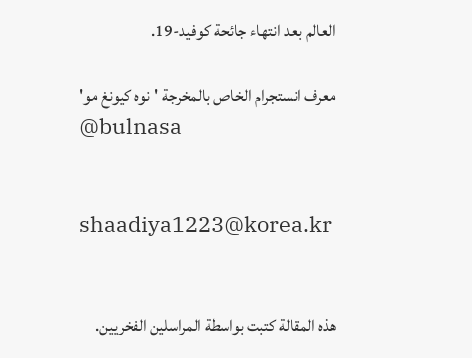العالم بعد انتهاء جائحة كوفيد-19.

معرف انستجرام الخاص بالمخرجة 'نوه كيونغ مو'
@bulnasa


shaadiya1223@korea.kr


هذه المقالة كتبت بواسطة المراسلين الفخريين.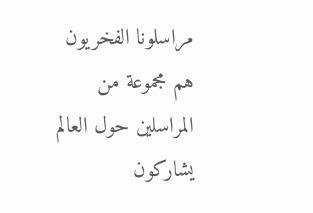مراسلونا الفخريون هم مجموعة من المراسلين حول العالم يشاركون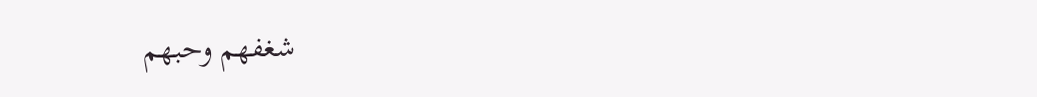شغفهم وحبهم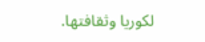لكوريا وثقافتها.